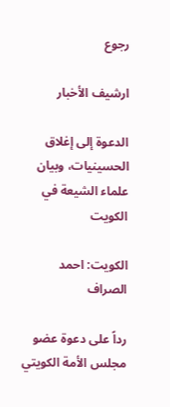رجوع

ارشيف الأخبار

الدعوة إلى إغلاق الحسينيات، وبيان علماء الشيعة في الكويت

الكويت: احمد الصراف

رداً على دعوة عضو مجلس الأمة الكويتي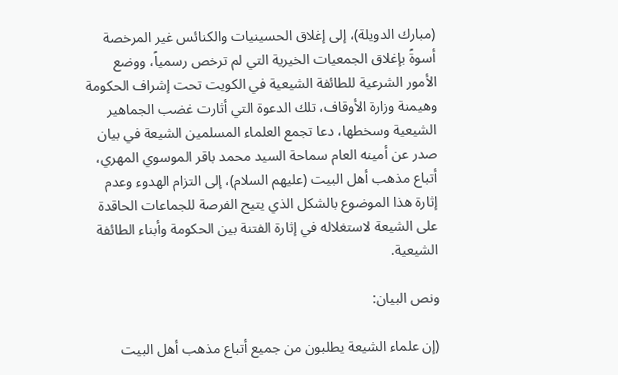(مبارك الدويلة)، إلى إغلاق الحسينيات والكنائس غير المرخصة أسوةً بإغلاق الجمعيات الخيرية التي لم ترخص رسمياً، ووضع الأمور الشرعية للطائفة الشيعية في الكويت تحت إشراف الحكومة وهيمنة وزارة الأوقاف، تلك الدعوة التي أثارت غضب الجماهير الشيعية وسخطها، دعا تجمع العلماء المسلمين الشيعة في بيان صدر عن أمينه العام سماحة السيد محمد باقر الموسوي المهري، أتباع مذهب أهل البيت (عليهم السلام)، إلى التزام الهدوء وعدم إثارة هذا الموضوع بالشكل الذي يتيح الفرصة للجماعات الحاقدة على الشيعة لاستغلاله في إثارة الفتنة بين الحكومة وأبناء الطائفة الشيعية.

ونص البيان:

(إن علماء الشيعة يطلبون من جميع أتباع مذهب أهل البيت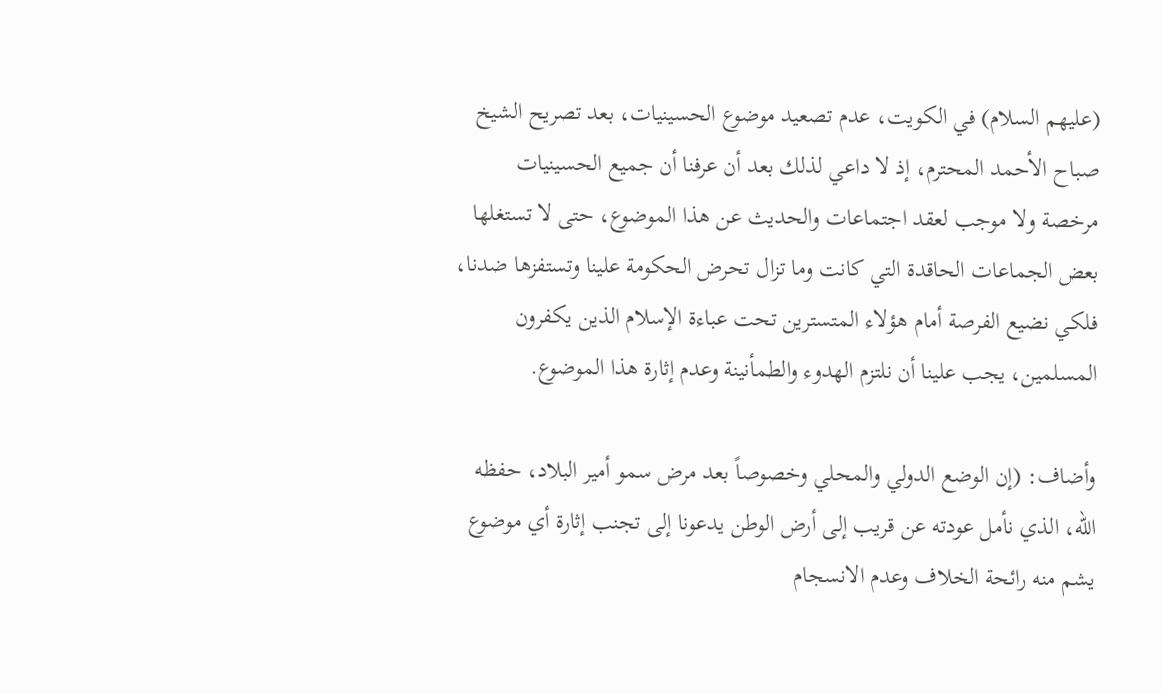(عليهم السلام) في الكويت، عدم تصعيد موضوع الحسينيات، بعد تصريح الشيخ صباح الأحمد المحترم، إذ لا داعي لذلك بعد أن عرفنا أن جميع الحسينيات مرخصة ولا موجب لعقد اجتماعات والحديث عن هذا الموضوع، حتى لا تستغلها بعض الجماعات الحاقدة التي كانت وما تزال تحرض الحكومة علينا وتستفزها ضدنا، فلكي نضيع الفرصة أمام هؤلاء المتسترين تحت عباءة الإسلام الذين يكفرون المسلمين، يجب علينا أن نلتزم الهدوء والطمأنينة وعدم إثارة هذا الموضوع.

وأضاف: (إن الوضع الدولي والمحلي وخصوصاً بعد مرض سمو أمير البلاد، حفظه الله، الذي نأمل عودته عن قريب إلى أرض الوطن يدعونا إلى تجنب إثارة أي موضوع يشم منه رائحة الخلاف وعدم الانسجام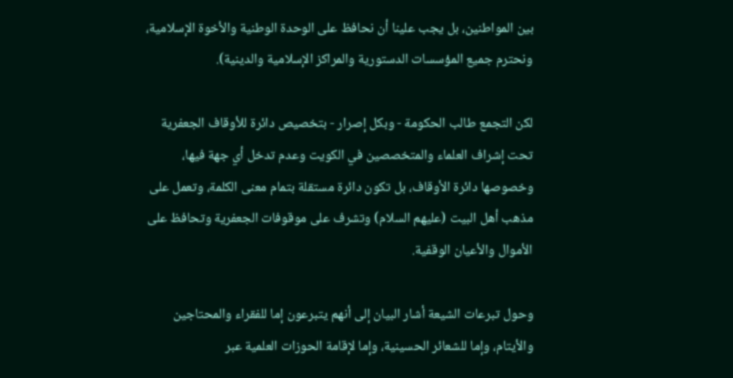بين المواطنين، بل يجب علينا أن نحافظ على الوحدة الوطنية والأخوة الإسلامية، ونحترم جميع المؤسسات الدستورية والمراكز الإسلامية والدينية).

لكن التجمع طالب الحكومة - وبكل إصرار - بتخصيص دائرة للأوقاف الجعفرية تحت إشراف العلماء والمتخصصين في الكويت وعدم تدخل أي جهة فيها، وخصوصها دائرة الأوقاف، بل تكون دائرة مستقلة بتمام معنى الكلمة، وتعمل على مذهب أهل البيت (عليهم السلام) وتشرف على موقوفات الجعفرية وتحافظ على الأموال والأعيان الوقفية.

وحول تبرعات الشيعة أشار البيان إلى أنهم يتبرعون إما للفقراء والمحتاجين والأيتام، وإما للشعائر الحسينية، وإما لإقامة الحوزات العلمية عبر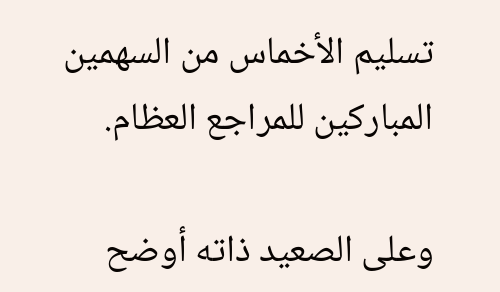تسليم الأخماس من السهمين المباركين للمراجع العظام.

وعلى الصعيد ذاته أوضح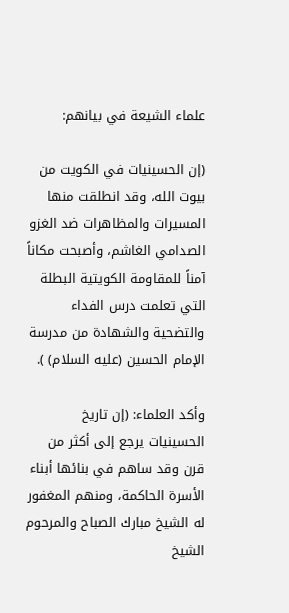علماء الشيعة في بيانهم:

(إن الحسينيات في الكويت من بيوت الله، وقد انطلقت منها المسيرات والمظاهرات ضد الغزو الصدامي الغاشم، وأصبحت مكاناً آمناً للمقاومة الكويتية البطلة التي تعلمت درس الفداء والتضحية والشهادة من مدرسة الإمام الحسين (عليه السلام) ).

وأكد العلماء: (إن تاريخ الحسينيات يرجع إلى أكثر من قرن وقد ساهم في بنائها أبناء الأسرة الحاكمة، ومنهم المغفور له الشيخ مبارك الصباح والمرحوم الشيخ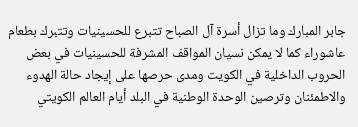جابر المبارك وما تزال أسرة آل الصباح تتبرع للحسينيات وتتبرك بطعام عاشوراء كما لا يمكن نسيان المواقف المشرفة للحسينيات في بعض الحروب الداخلية في الكويت ومدى حرصها على إيجاد حالة الهدوء والاطمئنان وترصين الوحدة الوطنية في البلد أيام العالم الكويتي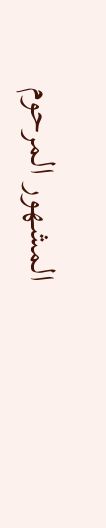المشهور المرحوم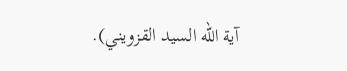آية الله السيد القزويني).